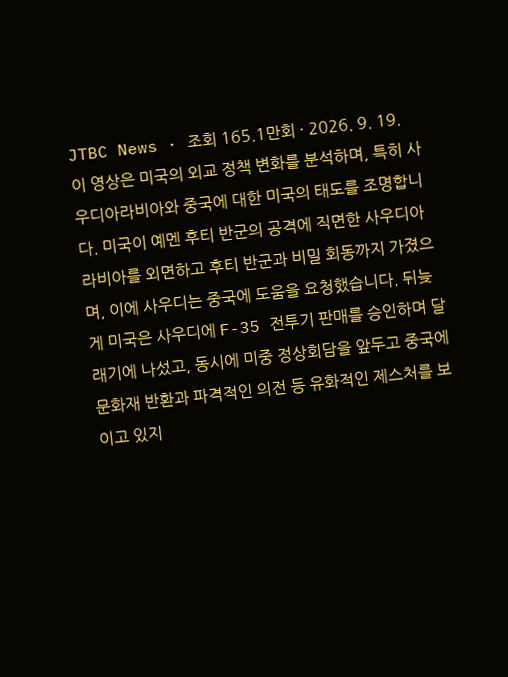JTBC News · 조회 165.1만회 · 2026. 9. 19.
이 영상은 미국의 외교 정책 변화를 분석하며, 특히 사우디아라비아와 중국에 대한 미국의 태도를 조명합니다. 미국이 예멘 후티 반군의 공격에 직면한 사우디아라비아를 외면하고 후티 반군과 비밀 회동까지 가졌으며, 이에 사우디는 중국에 도움을 요청했습니다. 뒤늦게 미국은 사우디에 F-35 전투기 판매를 승인하며 달래기에 나섰고, 동시에 미중 정상회담을 앞두고 중국에 문화재 반환과 파격적인 의전 등 유화적인 제스처를 보이고 있지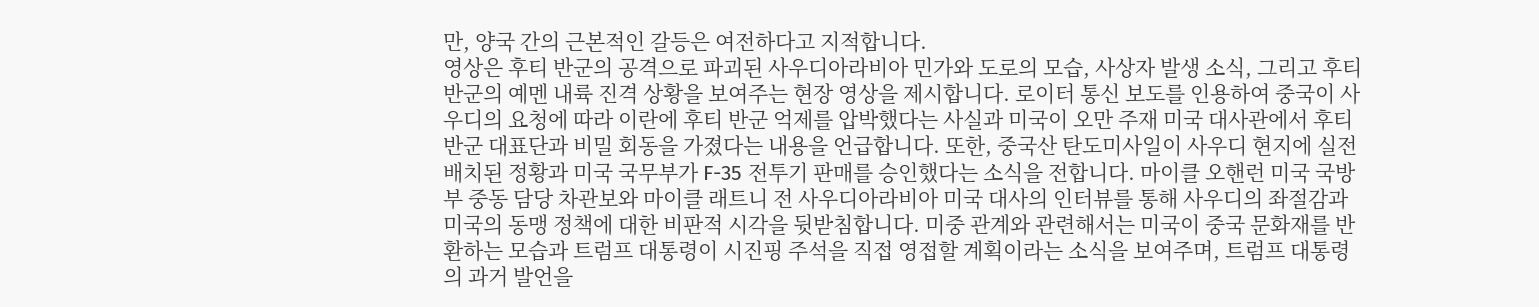만, 양국 간의 근본적인 갈등은 여전하다고 지적합니다.
영상은 후티 반군의 공격으로 파괴된 사우디아라비아 민가와 도로의 모습, 사상자 발생 소식, 그리고 후티 반군의 예멘 내륙 진격 상황을 보여주는 현장 영상을 제시합니다. 로이터 통신 보도를 인용하여 중국이 사우디의 요청에 따라 이란에 후티 반군 억제를 압박했다는 사실과 미국이 오만 주재 미국 대사관에서 후티 반군 대표단과 비밀 회동을 가졌다는 내용을 언급합니다. 또한, 중국산 탄도미사일이 사우디 현지에 실전 배치된 정황과 미국 국무부가 F-35 전투기 판매를 승인했다는 소식을 전합니다. 마이클 오핸런 미국 국방부 중동 담당 차관보와 마이클 래트니 전 사우디아라비아 미국 대사의 인터뷰를 통해 사우디의 좌절감과 미국의 동맹 정책에 대한 비판적 시각을 뒷받침합니다. 미중 관계와 관련해서는 미국이 중국 문화재를 반환하는 모습과 트럼프 대통령이 시진핑 주석을 직접 영접할 계획이라는 소식을 보여주며, 트럼프 대통령의 과거 발언을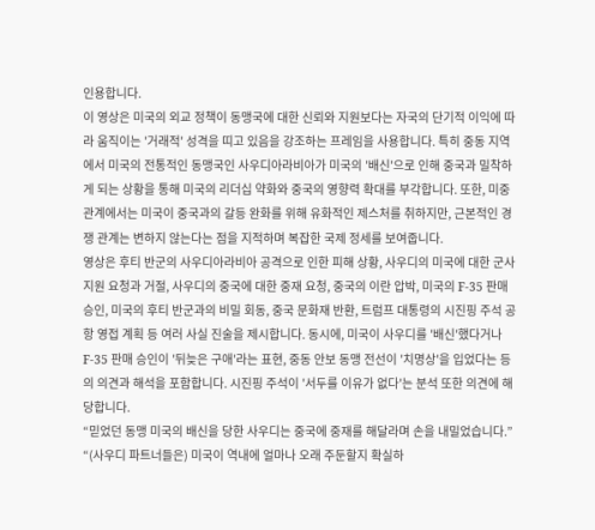인용합니다.
이 영상은 미국의 외교 정책이 동맹국에 대한 신뢰와 지원보다는 자국의 단기적 이익에 따라 움직이는 '거래적' 성격을 띠고 있음을 강조하는 프레임을 사용합니다. 특히 중동 지역에서 미국의 전통적인 동맹국인 사우디아라비아가 미국의 '배신'으로 인해 중국과 밀착하게 되는 상황을 통해 미국의 리더십 약화와 중국의 영향력 확대를 부각합니다. 또한, 미중 관계에서는 미국이 중국과의 갈등 완화를 위해 유화적인 제스처를 취하지만, 근본적인 경쟁 관계는 변하지 않는다는 점을 지적하며 복잡한 국제 정세를 보여줍니다.
영상은 후티 반군의 사우디아라비아 공격으로 인한 피해 상황, 사우디의 미국에 대한 군사 지원 요청과 거절, 사우디의 중국에 대한 중재 요청, 중국의 이란 압박, 미국의 F-35 판매 승인, 미국의 후티 반군과의 비밀 회동, 중국 문화재 반환, 트럼프 대통령의 시진핑 주석 공항 영접 계획 등 여러 사실 진술을 제시합니다. 동시에, 미국이 사우디를 '배신'했다거나 F-35 판매 승인이 '뒤늦은 구애'라는 표현, 중동 안보 동맹 전선이 '치명상'을 입었다는 등의 의견과 해석을 포함합니다. 시진핑 주석이 '서두를 이유가 없다'는 분석 또한 의견에 해당합니다.
“믿었던 동맹 미국의 배신을 당한 사우디는 중국에 중재를 해달라며 손을 내밀었습니다.”
“(사우디 파트너들은) 미국이 역내에 얼마나 오래 주둔할지 확실하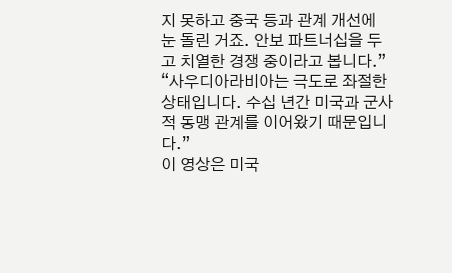지 못하고 중국 등과 관계 개선에 눈 돌린 거죠. 안보 파트너십을 두고 치열한 경쟁 중이라고 봅니다.”
“사우디아라비아는 극도로 좌절한 상태입니다. 수십 년간 미국과 군사적 동맹 관계를 이어왔기 때문입니다.”
이 영상은 미국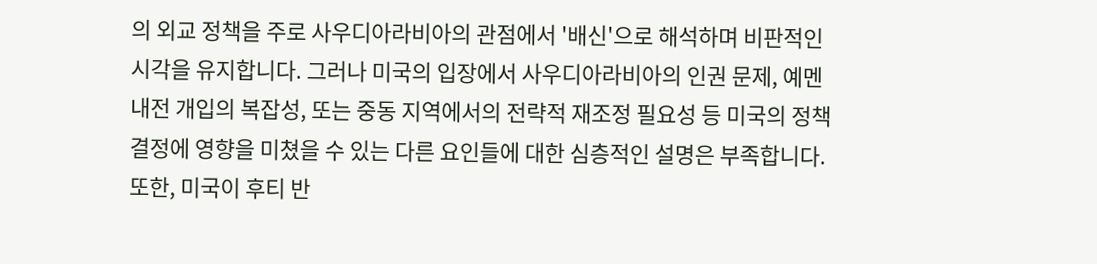의 외교 정책을 주로 사우디아라비아의 관점에서 '배신'으로 해석하며 비판적인 시각을 유지합니다. 그러나 미국의 입장에서 사우디아라비아의 인권 문제, 예멘 내전 개입의 복잡성, 또는 중동 지역에서의 전략적 재조정 필요성 등 미국의 정책 결정에 영향을 미쳤을 수 있는 다른 요인들에 대한 심층적인 설명은 부족합니다. 또한, 미국이 후티 반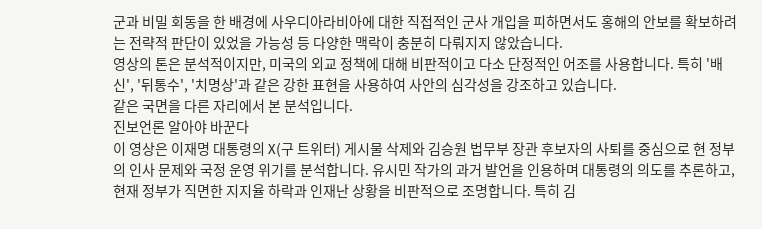군과 비밀 회동을 한 배경에 사우디아라비아에 대한 직접적인 군사 개입을 피하면서도 홍해의 안보를 확보하려는 전략적 판단이 있었을 가능성 등 다양한 맥락이 충분히 다뤄지지 않았습니다.
영상의 톤은 분석적이지만, 미국의 외교 정책에 대해 비판적이고 다소 단정적인 어조를 사용합니다. 특히 '배신', '뒤통수', '치명상'과 같은 강한 표현을 사용하여 사안의 심각성을 강조하고 있습니다.
같은 국면을 다른 자리에서 본 분석입니다.
진보언론 알아야 바꾼다
이 영상은 이재명 대통령의 X(구 트위터) 게시물 삭제와 김승원 법무부 장관 후보자의 사퇴를 중심으로 현 정부의 인사 문제와 국정 운영 위기를 분석합니다. 유시민 작가의 과거 발언을 인용하며 대통령의 의도를 추론하고, 현재 정부가 직면한 지지율 하락과 인재난 상황을 비판적으로 조명합니다. 특히 김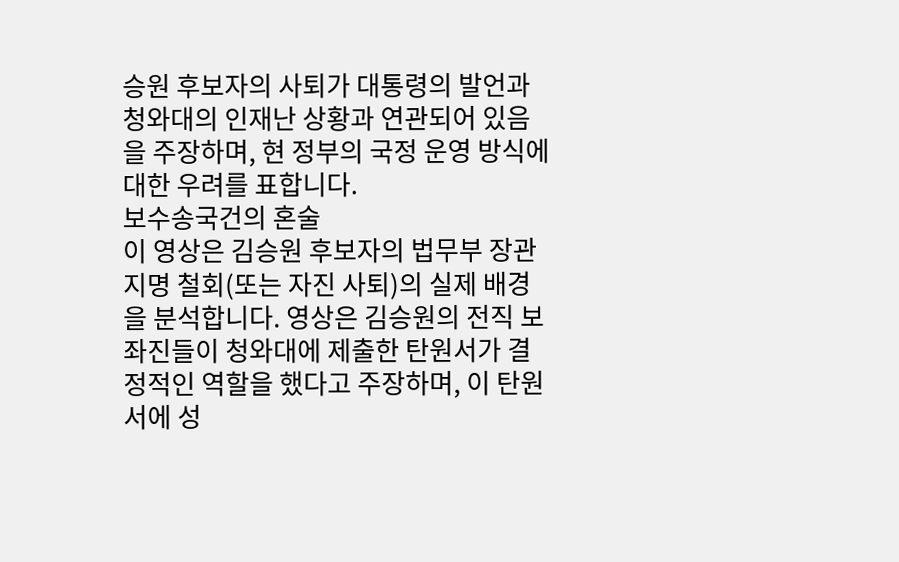승원 후보자의 사퇴가 대통령의 발언과 청와대의 인재난 상황과 연관되어 있음을 주장하며, 현 정부의 국정 운영 방식에 대한 우려를 표합니다.
보수송국건의 혼술
이 영상은 김승원 후보자의 법무부 장관 지명 철회(또는 자진 사퇴)의 실제 배경을 분석합니다. 영상은 김승원의 전직 보좌진들이 청와대에 제출한 탄원서가 결정적인 역할을 했다고 주장하며, 이 탄원서에 성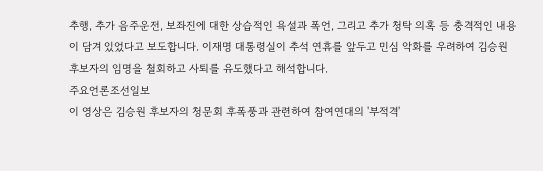추행, 추가 음주운전, 보좌진에 대한 상습적인 욕설과 폭언, 그리고 추가 청탁 의혹 등 충격적인 내용이 담겨 있었다고 보도합니다. 이재명 대통령실이 추석 연휴를 앞두고 민심 악화를 우려하여 김승원 후보자의 임명을 철회하고 사퇴를 유도했다고 해석합니다.
주요언론조선일보
이 영상은 김승원 후보자의 청문회 후폭풍과 관련하여 참여연대의 '부적격'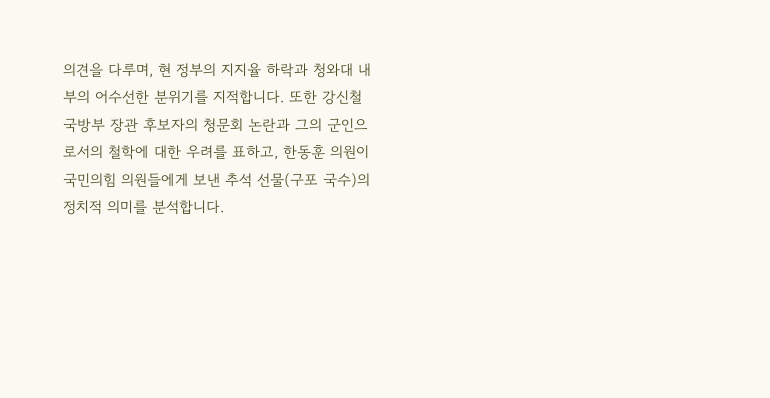의견을 다루며, 현 정부의 지지율 하락과 청와대 내부의 어수선한 분위기를 지적합니다. 또한 강신철 국방부 장관 후보자의 청문회 논란과 그의 군인으로서의 철학에 대한 우려를 표하고, 한동훈 의원이 국민의힘 의원들에게 보낸 추석 선물(구포 국수)의 정치적 의미를 분석합니다.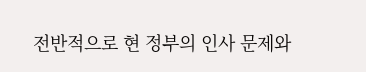전반적으로 현 정부의 인사 문제와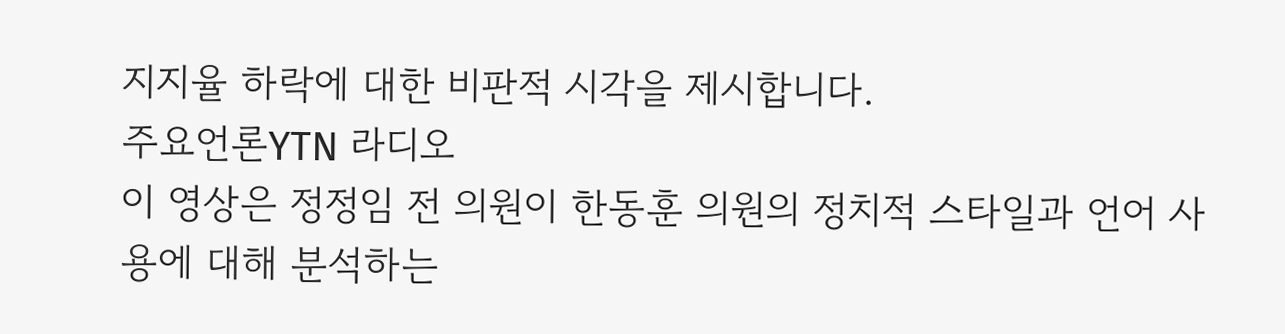지지율 하락에 대한 비판적 시각을 제시합니다.
주요언론YTN 라디오
이 영상은 정정임 전 의원이 한동훈 의원의 정치적 스타일과 언어 사용에 대해 분석하는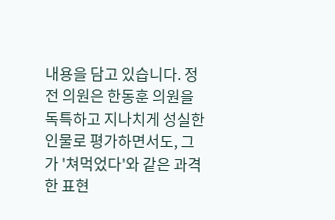내용을 담고 있습니다. 정 전 의원은 한동훈 의원을 독특하고 지나치게 성실한 인물로 평가하면서도, 그가 '쳐먹었다'와 같은 과격한 표현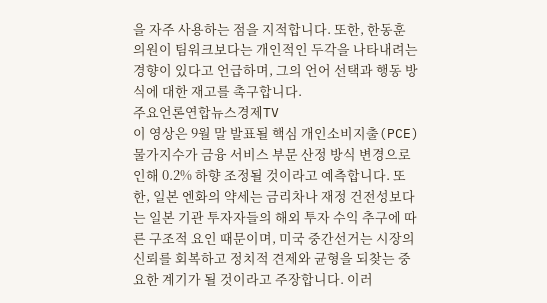을 자주 사용하는 점을 지적합니다. 또한, 한동훈 의원이 팀워크보다는 개인적인 두각을 나타내려는 경향이 있다고 언급하며, 그의 언어 선택과 행동 방식에 대한 재고를 촉구합니다.
주요언론연합뉴스경제TV
이 영상은 9월 말 발표될 핵심 개인소비지출(PCE) 물가지수가 금융 서비스 부문 산정 방식 변경으로 인해 0.2% 하향 조정될 것이라고 예측합니다. 또한, 일본 엔화의 약세는 금리차나 재정 건전성보다는 일본 기관 투자자들의 해외 투자 수익 추구에 따른 구조적 요인 때문이며, 미국 중간선거는 시장의 신뢰를 회복하고 정치적 견제와 균형을 되찾는 중요한 계기가 될 것이라고 주장합니다. 이러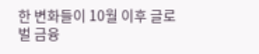한 변화들이 10월 이후 글로벌 금융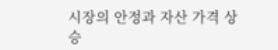시장의 안정과 자산 가격 상승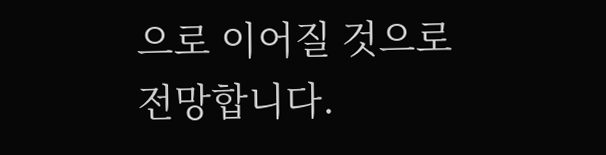으로 이어질 것으로 전망합니다.